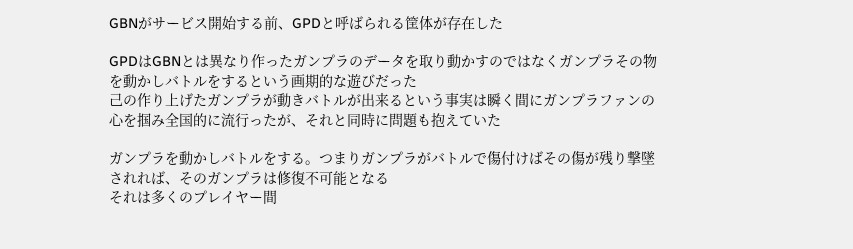GBNがサービス開始する前、GPDと呼ばられる筐体が存在した

GPDはGBNとは異なり作ったガンプラのデータを取り動かすのではなくガンプラその物を動かしバトルをするという画期的な遊びだった
己の作り上げたガンプラが動きバトルが出来るという事実は瞬く間にガンプラファンの心を掴み全国的に流行ったが、それと同時に問題も抱えていた

ガンプラを動かしバトルをする。つまりガンプラがバトルで傷付けばその傷が残り撃墜されれば、そのガンプラは修復不可能となる
それは多くのプレイヤー間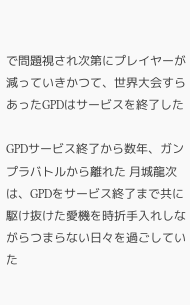で問題視され次第にプレイヤーが減っていきかつて、世界大会すらあったGPDはサービスを終了した

GPDサービス終了から数年、ガンプラバトルから離れた 月城龍次は、GPDをサービス終了まで共に駆け抜けた愛機を時折手入れしながらつまらない日々を過ごしていた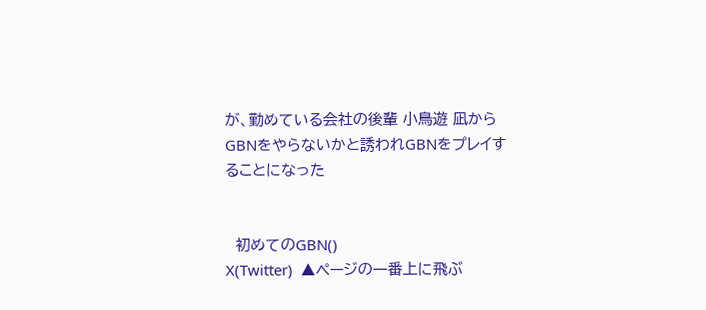が、勤めている会社の後輩 小鳥遊 凪からGBNをやらないかと誘われGBNをプレイすることになった


  初めてのGBN()
X(Twitter)  ▲ページの一番上に飛ぶ